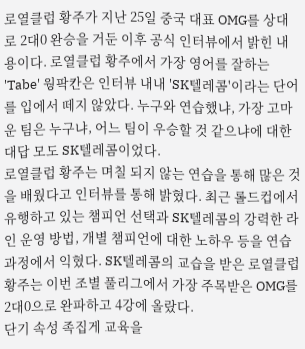로열클럽 황주가 지난 25일 중국 대표 OMG를 상대로 2대0 완승을 거둔 이후 공식 인터뷰에서 밝힌 내용이다. 로열클럽 황주에서 가장 영어를 잘하는 'Tabe' 웡팍칸은 인터뷰 내내 'SK텔레콤'이라는 단어를 입에서 떼지 않았다. 누구와 연습했냐, 가장 고마운 팀은 누구냐, 어느 팀이 우승할 것 같으냐에 대한 대답 모도 SK텔레콤이었다.
로열클럽 황주는 며칠 되지 않는 연습을 통해 많은 것을 배웠다고 인터뷰를 통해 밝혔다. 최근 롤드컵에서 유행하고 있는 챔피언 선택과 SK텔레콤의 강력한 라인 운영 방법, 개별 챔피언에 대한 노하우 등을 연습 과정에서 익혔다. SK텔레콤의 교습을 받은 로열클럽 황주는 이번 조별 풀리그에서 가장 주목받은 OMG를 2대0으로 완파하고 4강에 올랐다.
단기 속성 족집게 교육을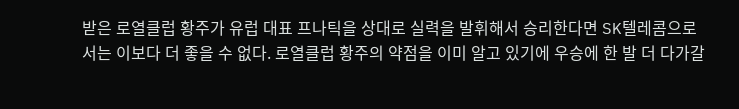받은 로열클럽 황주가 유럽 대표 프나틱을 상대로 실력을 발휘해서 승리한다면 SK텔레콤으로서는 이보다 더 좋을 수 없다. 로열클럽 황주의 약점을 이미 알고 있기에 우승에 한 발 더 다가갈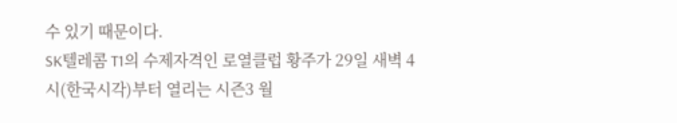수 있기 때문이다.
SK텔레콤 T1의 수제자격인 로열클럽 황주가 29일 새벽 4시(한국시각)부터 열리는 시즌3 월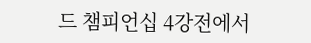드 챔피언십 4강전에서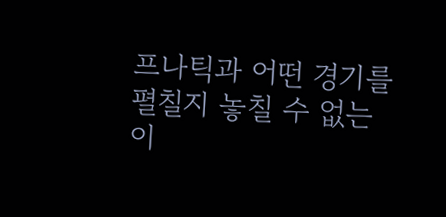프나틱과 어떤 경기를 펼칠지 놓칠 수 없는 이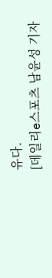유다.
[데일리e스포츠 남윤성 기자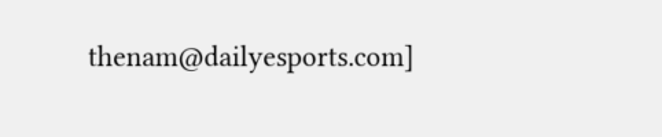thenam@dailyesports.com]